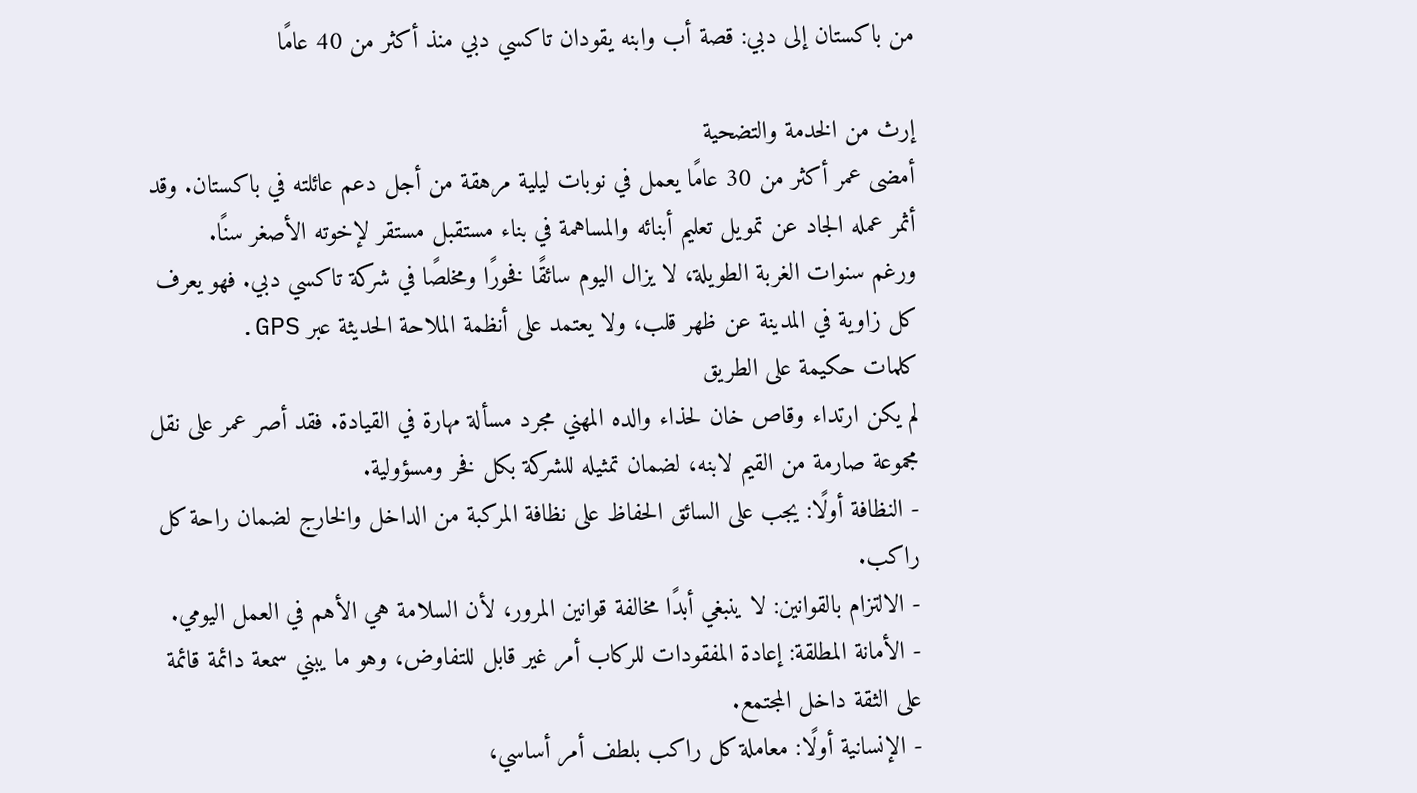من باكستان إلى دبي: قصة أب وابنه يقودان تاكسي دبي منذ أكثر من 40 عامًا

إرث من الخدمة والتضحية
أمضى عمر أكثر من 30 عامًا يعمل في نوبات ليلية مرهقة من أجل دعم عائلته في باكستان. وقد أثمر عمله الجاد عن تمويل تعليم أبنائه والمساهمة في بناء مستقبل مستقر لإخوته الأصغر سنًا.
ورغم سنوات الغربة الطويلة، لا يزال اليوم سائقًا فخورًا ومخلصًا في شركة تاكسي دبي. فهو يعرف كل زاوية في المدينة عن ظهر قلب، ولا يعتمد على أنظمة الملاحة الحديثة عبر GPS.
كلمات حكيمة على الطريق
لم يكن ارتداء وقاص خان لحذاء والده المهني مجرد مسألة مهارة في القيادة. فقد أصر عمر على نقل مجموعة صارمة من القيم لابنه، لضمان تمثيله للشركة بكل فخر ومسؤولية.
- النظافة أولًا: يجب على السائق الحفاظ على نظافة المركبة من الداخل والخارج لضمان راحة كل راكب.
- الالتزام بالقوانين: لا ينبغي أبدًا مخالفة قوانين المرور، لأن السلامة هي الأهم في العمل اليومي.
- الأمانة المطلقة: إعادة المفقودات للركاب أمر غير قابل للتفاوض، وهو ما يبني سمعة دائمة قائمة على الثقة داخل المجتمع.
- الإنسانية أولًا: معاملة كل راكب بلطف أمر أساسي،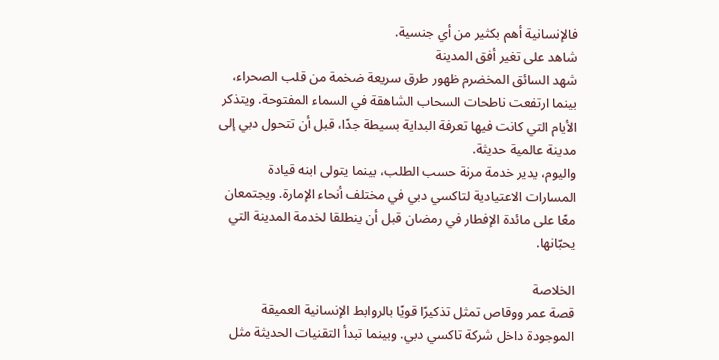فالإنسانية أهم بكثير من أي جنسية.
شاهد على تغير أفق المدينة
شهد السائق المخضرم ظهور طرق سريعة ضخمة من قلب الصحراء، بينما ارتفعت ناطحات السحاب الشاهقة في السماء المفتوحة. ويتذكر الأيام التي كانت فيها تعرفة البداية بسيطة جدًا، قبل أن تتحول دبي إلى مدينة عالمية حديثة.
واليوم، يدير خدمة مرنة حسب الطلب، بينما يتولى ابنه قيادة المسارات الاعتيادية لتاكسي دبي في مختلف أنحاء الإمارة. ويجتمعان معًا على مائدة الإفطار في رمضان قبل أن ينطلقا لخدمة المدينة التي يحبّانها.

الخلاصة
قصة عمر ووقاص تمثل تذكيرًا قويًا بالروابط الإنسانية العميقة الموجودة داخل شركة تاكسي دبي. وبينما تبدأ التقنيات الحديثة مثل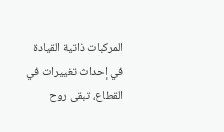المركبات ذاتية القيادة في إحداث تغييرات في القطاع، تبقى روح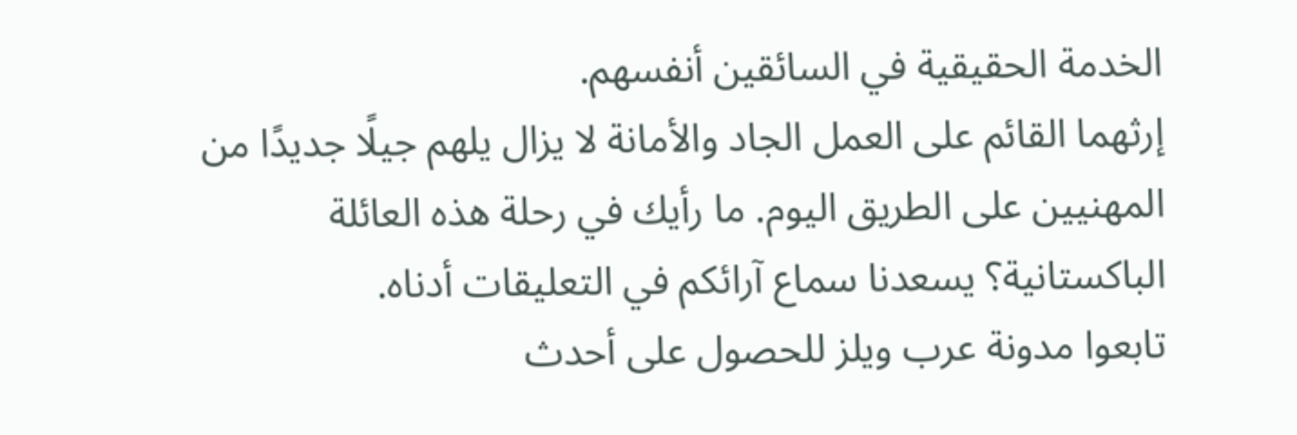الخدمة الحقيقية في السائقين أنفسهم.
إرثهما القائم على العمل الجاد والأمانة لا يزال يلهم جيلًا جديدًا من المهنيين على الطريق اليوم. ما رأيك في رحلة هذه العائلة الباكستانية؟ يسعدنا سماع آرائكم في التعليقات أدناه.
تابعوا مدونة عرب ويلز للحصول على أحدث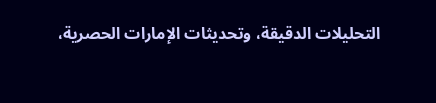التحليلات الدقيقة، وتحديثات الإمارات الحصرية،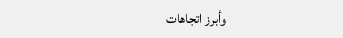وأبرز اتجاهات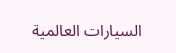السيارات العالمية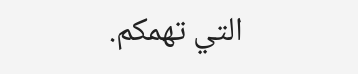التي تهمكم.